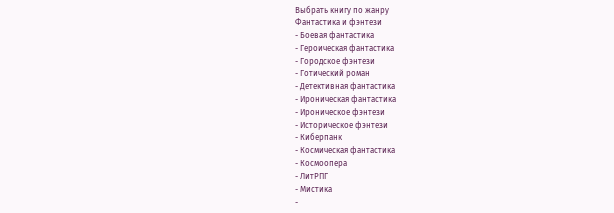Выбрать книгу по жанру
Фантастика и фэнтези
- Боевая фантастика
- Героическая фантастика
- Городское фэнтези
- Готический роман
- Детективная фантастика
- Ироническая фантастика
- Ироническое фэнтези
- Историческое фэнтези
- Киберпанк
- Космическая фантастика
- Космоопера
- ЛитРПГ
- Мистика
-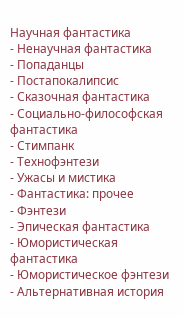Научная фантастика
- Ненаучная фантастика
- Попаданцы
- Постапокалипсис
- Сказочная фантастика
- Социально-философская фантастика
- Стимпанк
- Технофэнтези
- Ужасы и мистика
- Фантастика: прочее
- Фэнтези
- Эпическая фантастика
- Юмористическая фантастика
- Юмористическое фэнтези
- Альтернативная история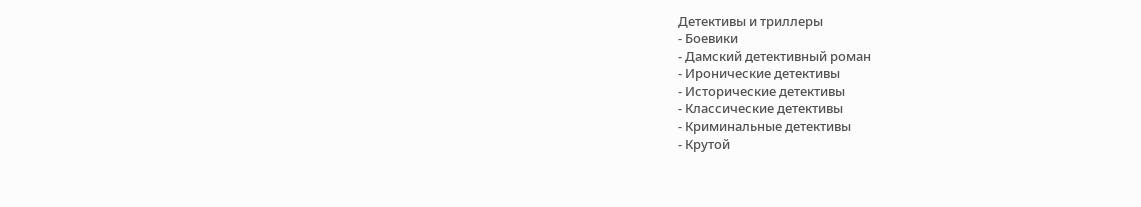Детективы и триллеры
- Боевики
- Дамский детективный роман
- Иронические детективы
- Исторические детективы
- Классические детективы
- Криминальные детективы
- Крутой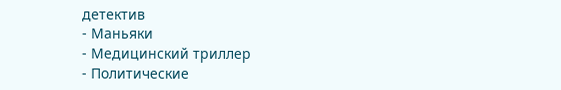детектив
- Маньяки
- Медицинский триллер
- Политические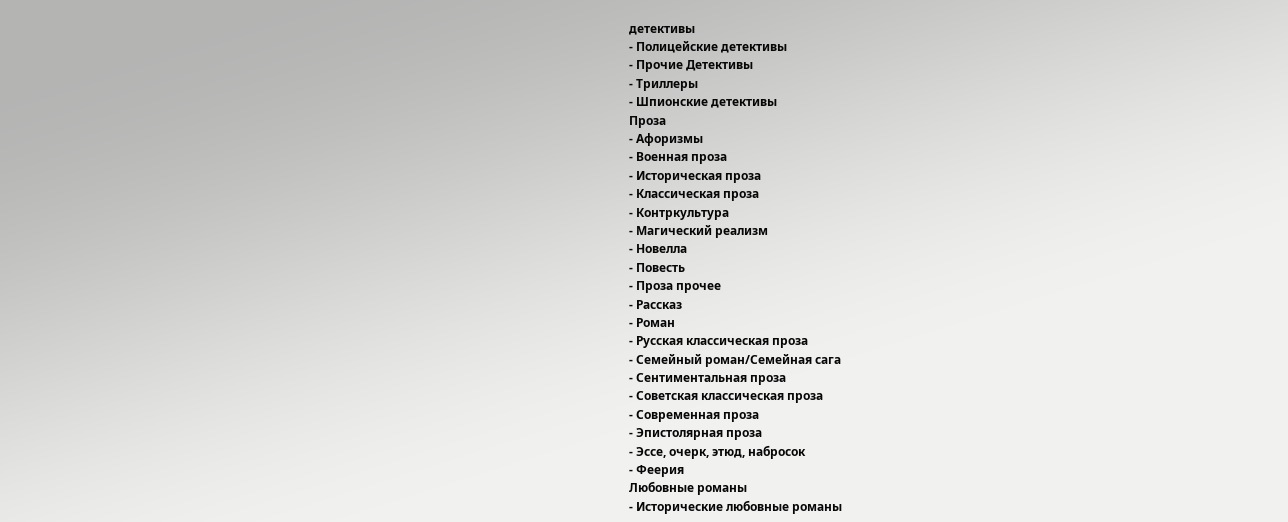детективы
- Полицейские детективы
- Прочие Детективы
- Триллеры
- Шпионские детективы
Проза
- Афоризмы
- Военная проза
- Историческая проза
- Классическая проза
- Контркультура
- Магический реализм
- Новелла
- Повесть
- Проза прочее
- Рассказ
- Роман
- Русская классическая проза
- Семейный роман/Семейная сага
- Сентиментальная проза
- Советская классическая проза
- Современная проза
- Эпистолярная проза
- Эссе, очерк, этюд, набросок
- Феерия
Любовные романы
- Исторические любовные романы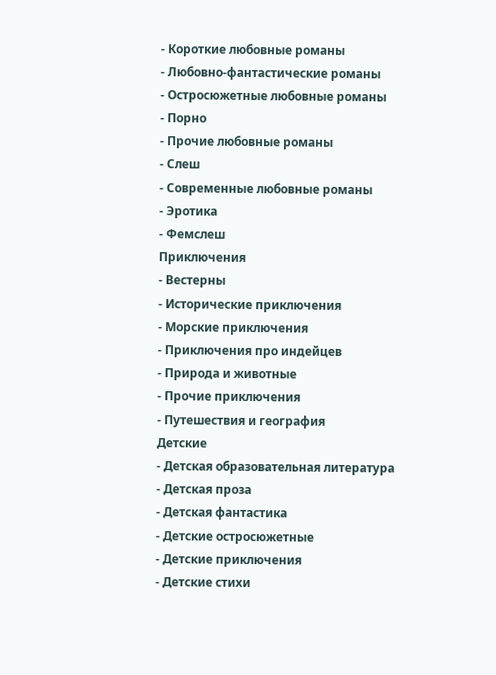- Короткие любовные романы
- Любовно-фантастические романы
- Остросюжетные любовные романы
- Порно
- Прочие любовные романы
- Слеш
- Современные любовные романы
- Эротика
- Фемслеш
Приключения
- Вестерны
- Исторические приключения
- Морские приключения
- Приключения про индейцев
- Природа и животные
- Прочие приключения
- Путешествия и география
Детские
- Детская образовательная литература
- Детская проза
- Детская фантастика
- Детские остросюжетные
- Детские приключения
- Детские стихи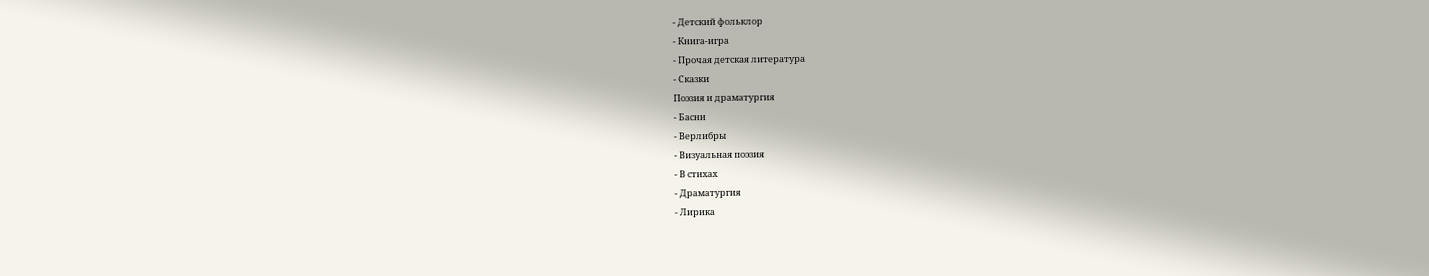- Детский фольклор
- Книга-игра
- Прочая детская литература
- Сказки
Поэзия и драматургия
- Басни
- Верлибры
- Визуальная поэзия
- В стихах
- Драматургия
- Лирика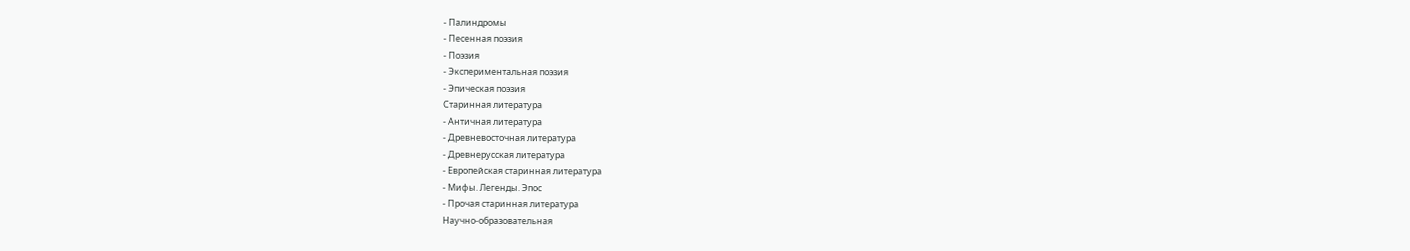- Палиндромы
- Песенная поэзия
- Поэзия
- Экспериментальная поэзия
- Эпическая поэзия
Старинная литература
- Античная литература
- Древневосточная литература
- Древнерусская литература
- Европейская старинная литература
- Мифы. Легенды. Эпос
- Прочая старинная литература
Научно-образовательная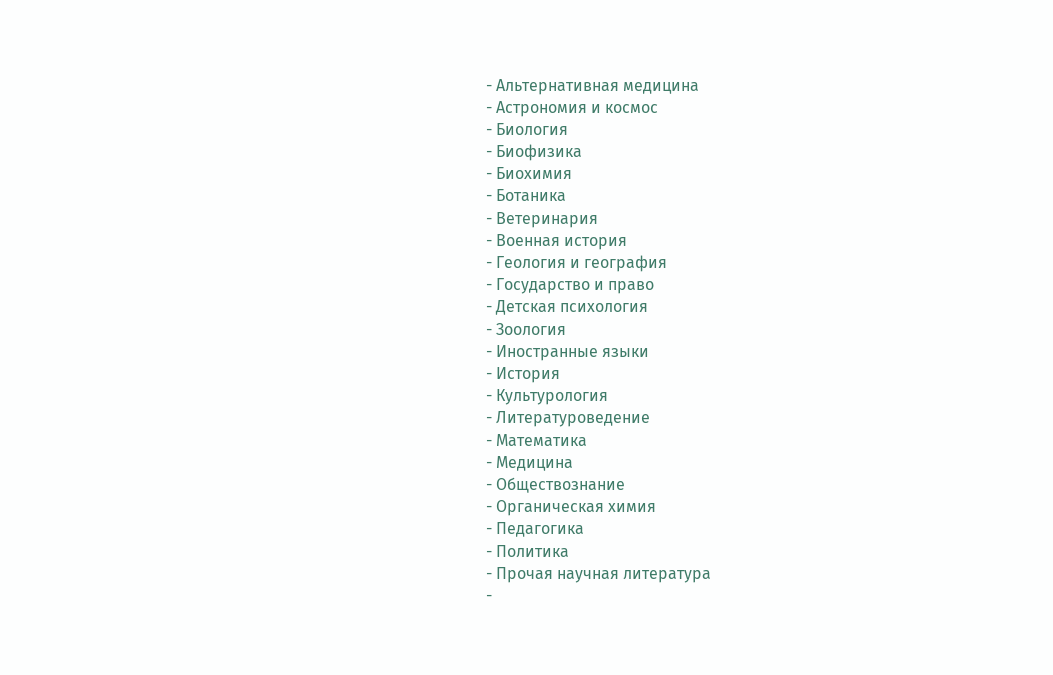- Альтернативная медицина
- Астрономия и космос
- Биология
- Биофизика
- Биохимия
- Ботаника
- Ветеринария
- Военная история
- Геология и география
- Государство и право
- Детская психология
- Зоология
- Иностранные языки
- История
- Культурология
- Литературоведение
- Математика
- Медицина
- Обществознание
- Органическая химия
- Педагогика
- Политика
- Прочая научная литература
-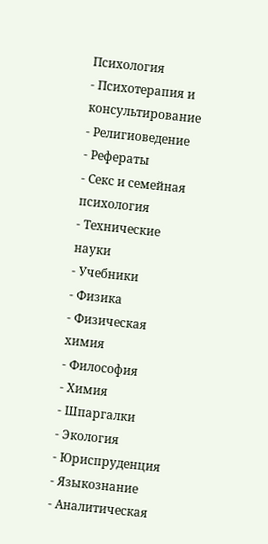Психология
- Психотерапия и консультирование
- Религиоведение
- Рефераты
- Секс и семейная психология
- Технические науки
- Учебники
- Физика
- Физическая химия
- Философия
- Химия
- Шпаргалки
- Экология
- Юриспруденция
- Языкознание
- Аналитическая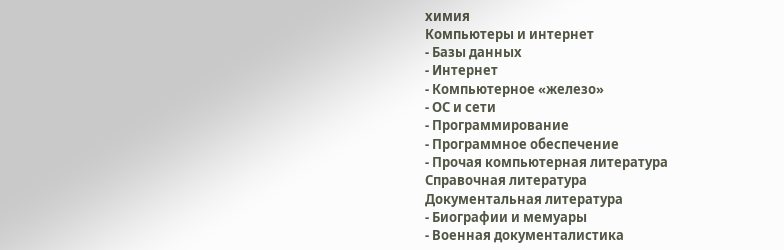химия
Компьютеры и интернет
- Базы данных
- Интернет
- Компьютерное «железо»
- ОС и сети
- Программирование
- Программное обеспечение
- Прочая компьютерная литература
Справочная литература
Документальная литература
- Биографии и мемуары
- Военная документалистика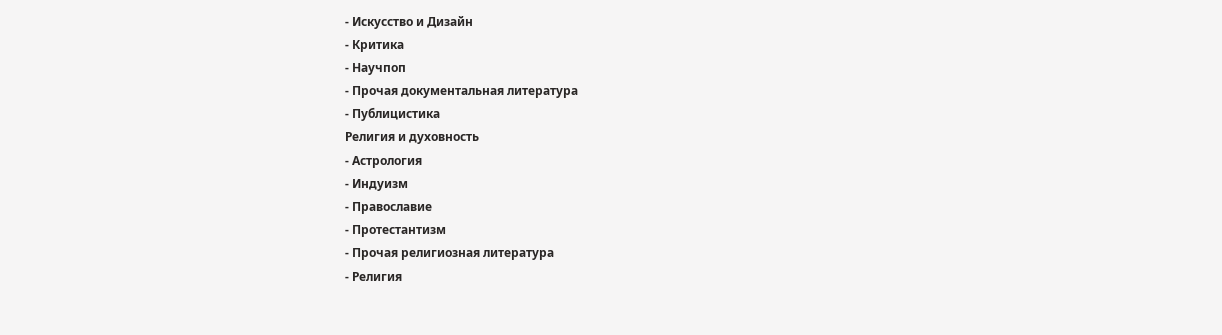- Искусство и Дизайн
- Критика
- Научпоп
- Прочая документальная литература
- Публицистика
Религия и духовность
- Астрология
- Индуизм
- Православие
- Протестантизм
- Прочая религиозная литература
- Религия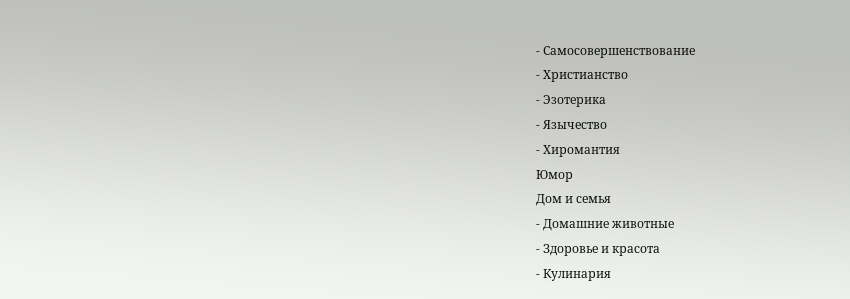- Самосовершенствование
- Христианство
- Эзотерика
- Язычество
- Хиромантия
Юмор
Дом и семья
- Домашние животные
- Здоровье и красота
- Кулинария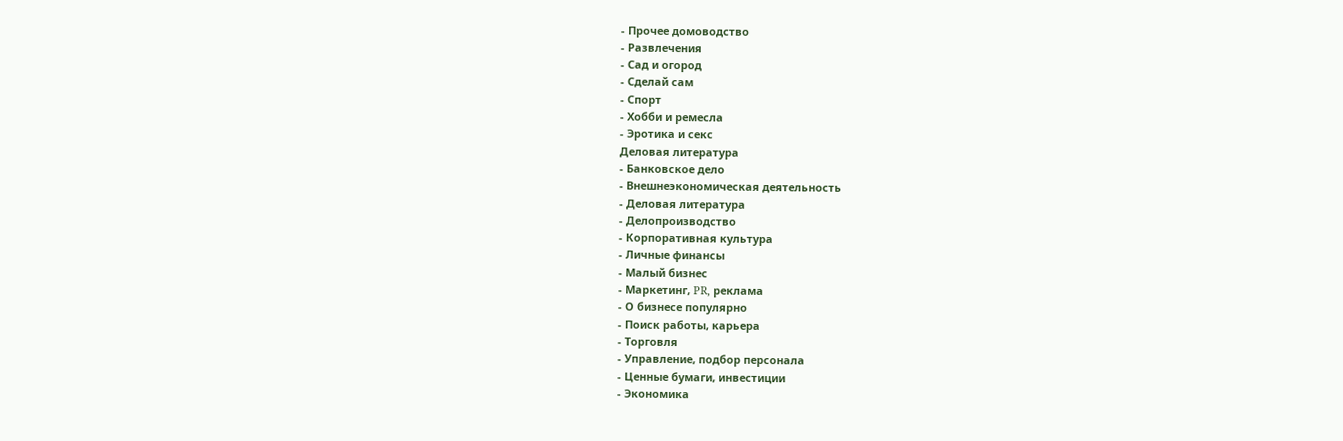- Прочее домоводство
- Развлечения
- Сад и огород
- Сделай сам
- Спорт
- Хобби и ремесла
- Эротика и секс
Деловая литература
- Банковское дело
- Внешнеэкономическая деятельность
- Деловая литература
- Делопроизводство
- Корпоративная культура
- Личные финансы
- Малый бизнес
- Маркетинг, PR, реклама
- О бизнесе популярно
- Поиск работы, карьера
- Торговля
- Управление, подбор персонала
- Ценные бумаги, инвестиции
- Экономика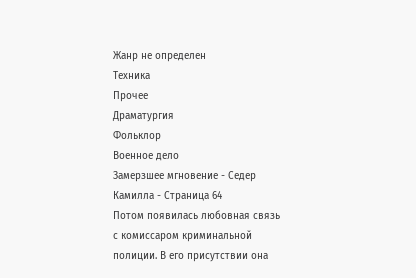Жанр не определен
Техника
Прочее
Драматургия
Фольклор
Военное дело
Замерзшее мгновение - Седер Камилла - Страница 64
Потом появилась любовная связь с комиссаром криминальной полиции. В его присутствии она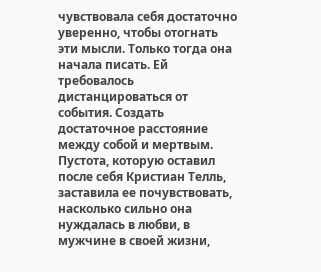чувствовала себя достаточно уверенно, чтобы отогнать эти мысли. Только тогда она начала писать. Ей требовалось дистанцироваться от события. Создать достаточное расстояние между собой и мертвым.
Пустота, которую оставил после себя Кристиан Телль, заставила ее почувствовать, насколько сильно она нуждалась в любви, в мужчине в своей жизни,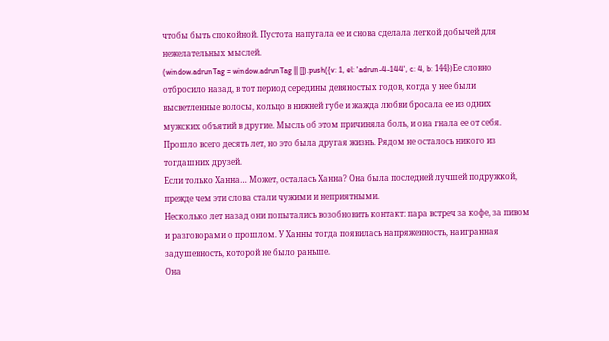чтобы быть спокойной. Пустота напугала ее и снова сделала легкой добычей для нежелательных мыслей.
(window.adrunTag = window.adrunTag || []).push({v: 1, el: 'adrun-4-144', c: 4, b: 144})Ее словно отбросило назад, в тот период середины девяностых годов, когда у нее были высветленные волосы, кольцо в нижней губе и жажда любви бросала ее из одних мужских объятий в другие. Мысль об этом причиняла боль, и она гнала ее от себя. Прошло всего десять лет, но это была другая жизнь. Рядом не осталось никого из тогдашних друзей.
Если только Ханна… Может, осталась Ханна? Она была последней лучшей подружкой, прежде чем эти слова стали чужими и неприятными.
Несколько лет назад они попытались возобновить контакт: пара встреч за кофе, за пивом и разговорами о прошлом. У Ханны тогда появилась напряженность, наигранная задушевность, которой не было раньше.
Она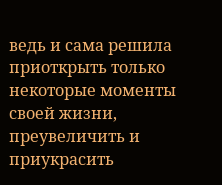ведь и сама решила приоткрыть только некоторые моменты своей жизни, преувеличить и приукрасить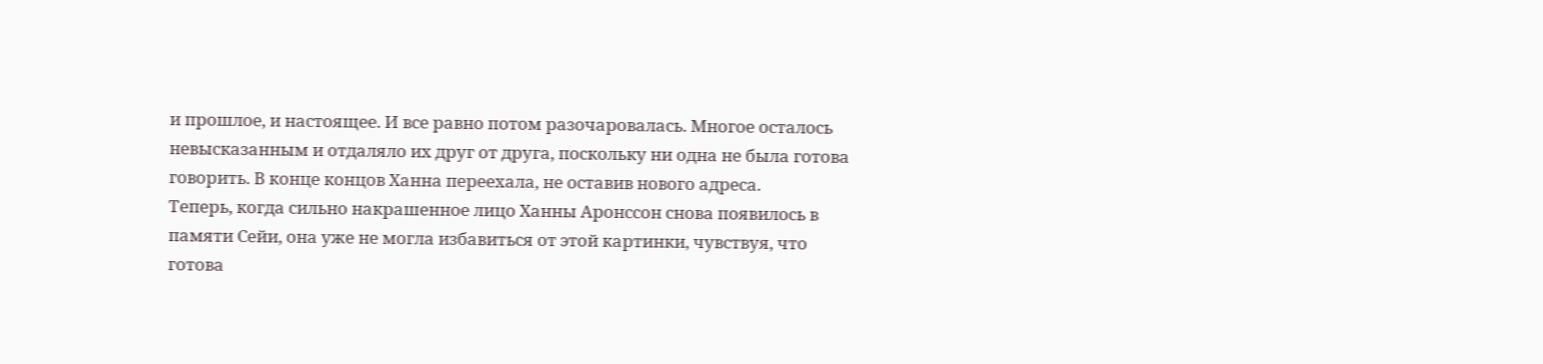и прошлое, и настоящее. И все равно потом разочаровалась. Многое осталось невысказанным и отдаляло их друг от друга, поскольку ни одна не была готова говорить. В конце концов Ханна переехала, не оставив нового адреса.
Теперь, когда сильно накрашенное лицо Ханны Аронссон снова появилось в памяти Сейи, она уже не могла избавиться от этой картинки, чувствуя, что готова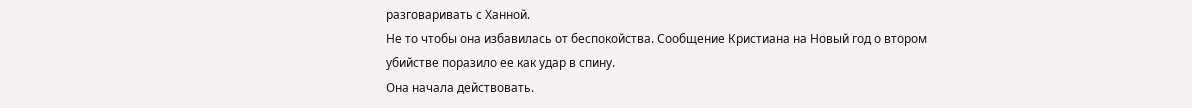разговаривать с Ханной.
Не то чтобы она избавилась от беспокойства. Сообщение Кристиана на Новый год о втором убийстве поразило ее как удар в спину.
Она начала действовать.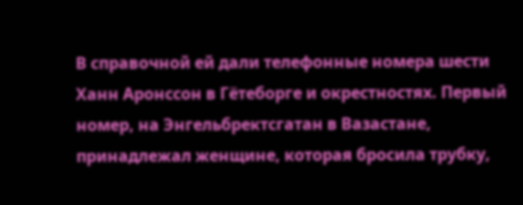В справочной ей дали телефонные номера шести Ханн Аронссон в Гётеборге и окрестностях. Первый номер, на Энгельбректсгатан в Вазастане, принадлежал женщине, которая бросила трубку,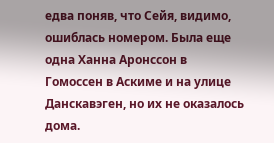едва поняв, что Сейя, видимо, ошиблась номером. Была еще одна Ханна Аронссон в Гомоссен в Аскиме и на улице Данскавэген, но их не оказалось дома.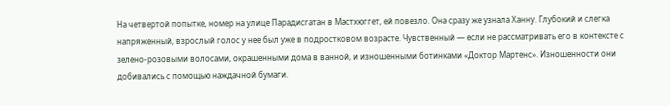На четвертой попытке, номер на улице Парадисгатан в Мастхюггет, ей повезло. Она сразу же узнала Ханну. Глубокий и слегка напряженный, взрослый голос у нее был уже в подростковом возрасте. Чувственный — если не рассматривать его в контексте с зелено-розовыми волосами, окрашенными дома в ванной, и изношенными ботинками «Доктор Мартенс». Изношенности они добивались с помощью наждачной бумаги.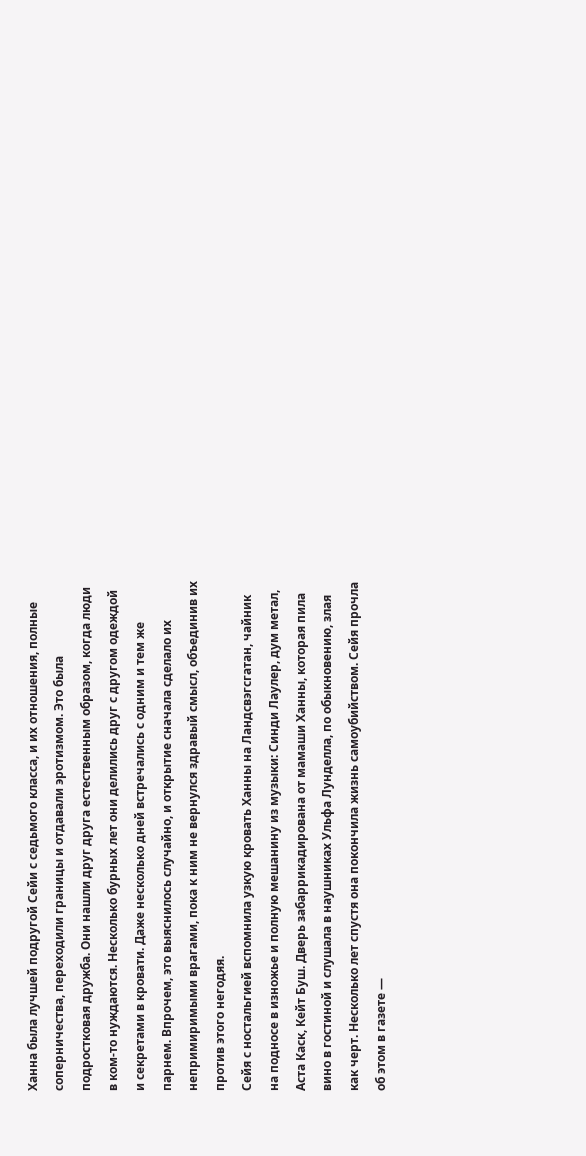Ханна была лучшей подругой Сейи с седьмого класса, и их отношения, полные соперничества, переходили границы и отдавали эротизмом. Это была подростковая дружба. Они нашли друг друга естественным образом, когда люди в ком-то нуждаются. Несколько бурных лет они делились друг с другом одеждой и секретами в кровати. Даже несколько дней встречались с одним и тем же парнем. Впрочем, это выяснилось случайно, и открытие сначала сделало их непримиримыми врагами, пока к ним не вернулся здравый смысл, объединив их против этого негодяя.
Сейя с ностальгией вспомнила узкую кровать Ханны на Ландсвэгсгатан, чайник на подносе в изножье и полную мешанину из музыки: Синди Лаулер, дум метал, Аста Каск, Кейт Буш. Дверь забаррикадирована от мамаши Ханны, которая пила вино в гостиной и слушала в наушниках Ульфа Лунделла, по обыкновению, злая как черт. Несколько лет спустя она покончила жизнь самоубийством. Сейя прочла об этом в газете —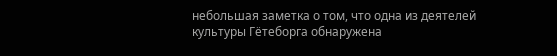небольшая заметка о том, что одна из деятелей культуры Гётеборга обнаружена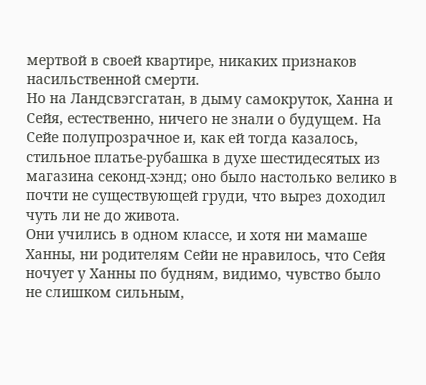мертвой в своей квартире, никаких признаков насильственной смерти.
Но на Ландсвэгсгатан, в дыму самокруток, Ханна и Сейя, естественно, ничего не знали о будущем. На Сейе полупрозрачное и, как ей тогда казалось, стильное платье-рубашка в духе шестидесятых из магазина секонд-хэнд; оно было настолько велико в почти не существующей груди, что вырез доходил чуть ли не до живота.
Они учились в одном классе, и хотя ни мамаше Ханны, ни родителям Сейи не нравилось, что Сейя ночует у Ханны по будням, видимо, чувство было не слишком сильным,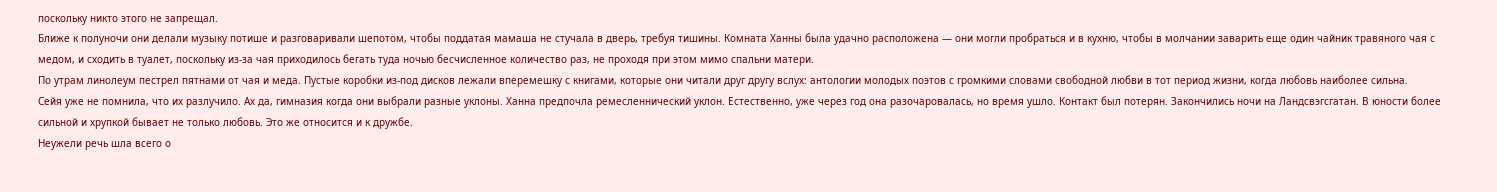поскольку никто этого не запрещал.
Ближе к полуночи они делали музыку потише и разговаривали шепотом, чтобы поддатая мамаша не стучала в дверь, требуя тишины. Комната Ханны была удачно расположена — они могли пробраться и в кухню, чтобы в молчании заварить еще один чайник травяного чая с медом, и сходить в туалет, поскольку из-за чая приходилось бегать туда ночью бесчисленное количество раз, не проходя при этом мимо спальни матери.
По утрам линолеум пестрел пятнами от чая и меда. Пустые коробки из-под дисков лежали вперемешку с книгами, которые они читали друг другу вслух: антологии молодых поэтов с громкими словами свободной любви в тот период жизни, когда любовь наиболее сильна.
Сейя уже не помнила, что их разлучило. Ах да, гимназия когда они выбрали разные уклоны. Ханна предпочла ремесленнический уклон. Естественно, уже через год она разочаровалась, но время ушло. Контакт был потерян. Закончились ночи на Ландсвэгсгатан. В юности более сильной и хрупкой бывает не только любовь. Это же относится и к дружбе.
Неужели речь шла всего о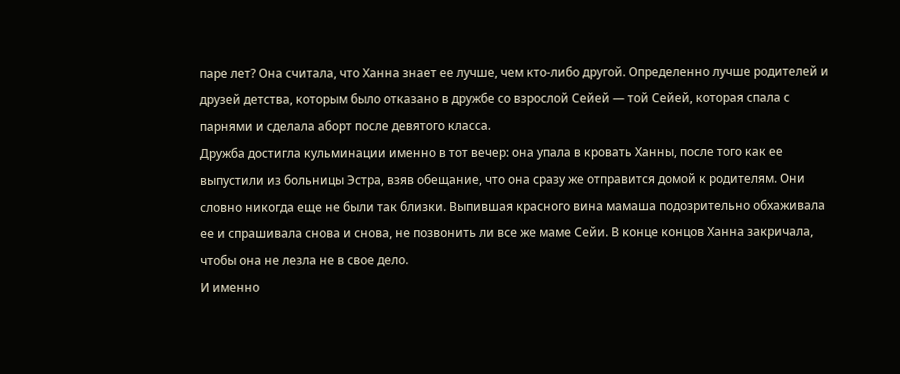паре лет? Она считала, что Ханна знает ее лучше, чем кто-либо другой. Определенно лучше родителей и друзей детства, которым было отказано в дружбе со взрослой Сейей — той Сейей, которая спала с парнями и сделала аборт после девятого класса.
Дружба достигла кульминации именно в тот вечер: она упала в кровать Ханны, после того как ее выпустили из больницы Эстра, взяв обещание, что она сразу же отправится домой к родителям. Они словно никогда еще не были так близки. Выпившая красного вина мамаша подозрительно обхаживала ее и спрашивала снова и снова, не позвонить ли все же маме Сейи. В конце концов Ханна закричала, чтобы она не лезла не в свое дело.
И именно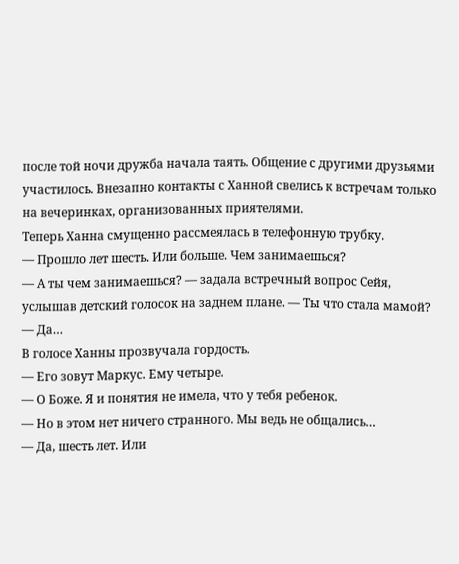после той ночи дружба начала таять. Общение с другими друзьями участилось. Внезапно контакты с Ханной свелись к встречам только на вечеринках, организованных приятелями.
Теперь Ханна смущенно рассмеялась в телефонную трубку.
— Прошло лет шесть. Или больше. Чем занимаешься?
— А ты чем занимаешься? — задала встречный вопрос Сейя, услышав детский голосок на заднем плане. — Ты что стала мамой?
— Да…
В голосе Ханны прозвучала гордость.
— Его зовут Маркус. Ему четыре.
— О Боже. Я и понятия не имела, что у тебя ребенок.
— Но в этом нет ничего странного. Мы ведь не общались…
— Да, шесть лет. Или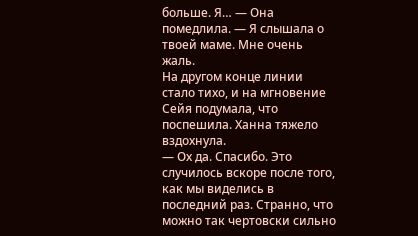больше. Я… — Она помедлила. — Я слышала о твоей маме. Мне очень жаль.
На другом конце линии стало тихо, и на мгновение Сейя подумала, что поспешила. Ханна тяжело вздохнула.
— Ох да. Спасибо. Это случилось вскоре после того, как мы виделись в последний раз. Странно, что можно так чертовски сильно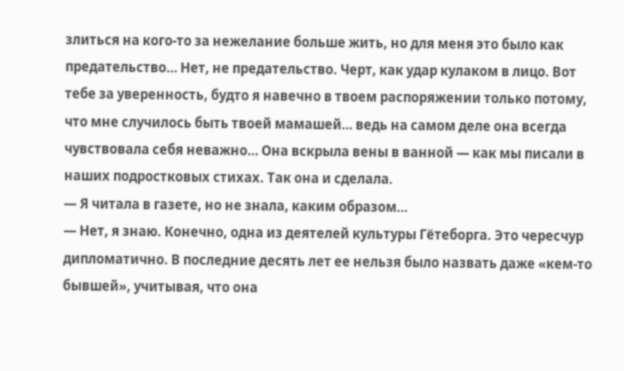злиться на кого-то за нежелание больше жить, но для меня это было как предательство… Нет, не предательство. Черт, как удар кулаком в лицо. Вот тебе за уверенность, будто я навечно в твоем распоряжении только потому, что мне случилось быть твоей мамашей… ведь на самом деле она всегда чувствовала себя неважно… Она вскрыла вены в ванной — как мы писали в наших подростковых стихах. Так она и сделала.
— Я читала в газете, но не знала, каким образом…
— Нет, я знаю. Конечно, одна из деятелей культуры Гётеборга. Это чересчур дипломатично. В последние десять лет ее нельзя было назвать даже «кем-то бывшей», учитывая, что она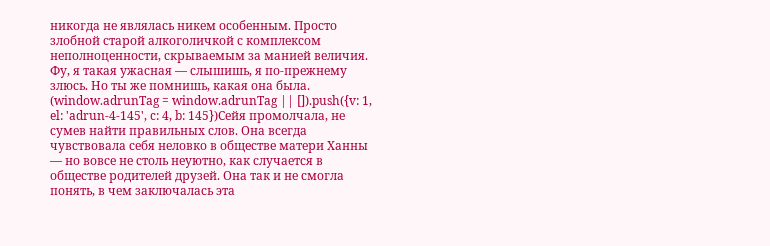никогда не являлась никем особенным. Просто злобной старой алкоголичкой с комплексом неполноценности, скрываемым за манией величия. Фу, я такая ужасная — слышишь, я по-прежнему злюсь. Но ты же помнишь, какая она была.
(window.adrunTag = window.adrunTag || []).push({v: 1, el: 'adrun-4-145', c: 4, b: 145})Сейя промолчала, не сумев найти правильных слов. Она всегда чувствовала себя неловко в обществе матери Ханны — но вовсе не столь неуютно, как случается в обществе родителей друзей. Она так и не смогла понять, в чем заключалась эта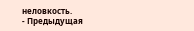неловкость.
- Предыдущая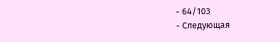- 64/103
- Следующая